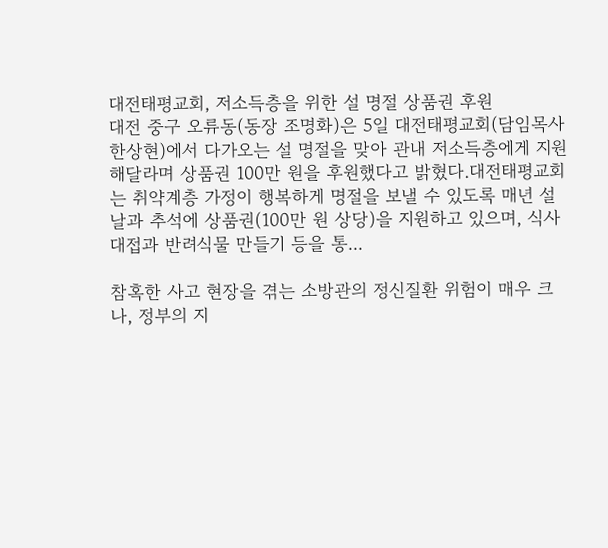대전태평교회, 저소득층을 위한 설 명절 상품권 후원
대전 중구 오류동(동장 조명화)은 5일 대전태평교회(담임목사 한상현)에서 다가오는 설 명절을 맞아 관내 저소득층에게 지원해달라며 상품권 100만 원을 후원했다고 밝혔다.대전태평교회는 취약계층 가정이 행복하게 명절을 보낼 수 있도록 매년 설날과 추석에 상품권(100만 원 상당)을 지원하고 있으며, 식사 대접과 반려식물 만들기 등을 통...

참혹한 사고 현장을 겪는 소방관의 정신질환 위험이 매우 크나, 정부의 지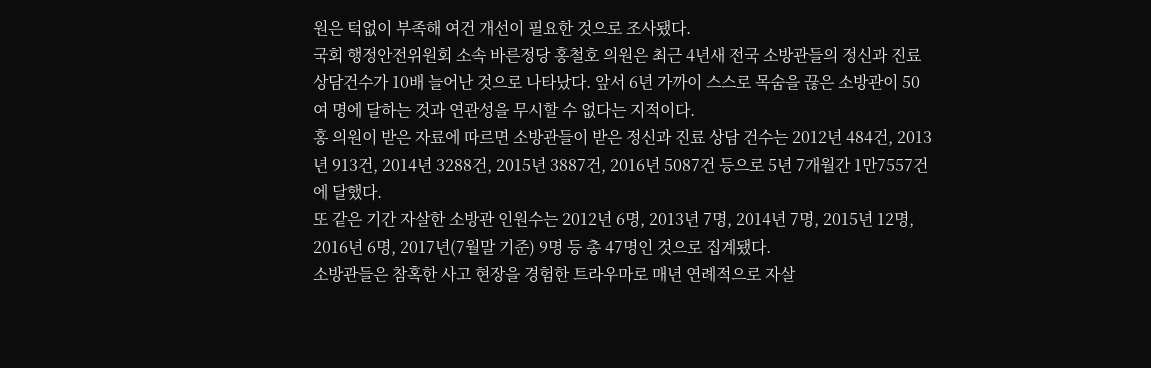원은 턱없이 부족해 여건 개선이 필요한 것으로 조사됐다.
국회 행정안전위원회 소속 바른정당 홍철호 의원은 최근 4년새 전국 소방관들의 정신과 진료상담건수가 10배 늘어난 것으로 나타났다. 앞서 6년 가까이 스스로 목숨을 끊은 소방관이 50여 명에 달하는 것과 연관성을 무시할 수 없다는 지적이다.
홍 의원이 받은 자료에 따르면 소방관들이 받은 정신과 진료 상담 건수는 2012년 484건, 2013년 913건, 2014년 3288건, 2015년 3887건, 2016년 5087건 등으로 5년 7개월간 1만7557건에 달했다.
또 같은 기간 자살한 소방관 인원수는 2012년 6명, 2013년 7명, 2014년 7명, 2015년 12명, 2016년 6명, 2017년(7월말 기준) 9명 등 총 47명인 것으로 집계됐다.
소방관들은 참혹한 사고 현장을 경험한 트라우마로 매년 연례적으로 자살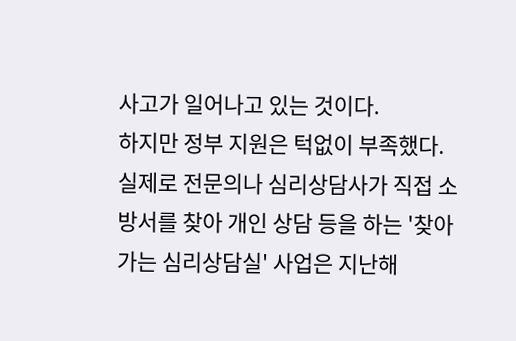사고가 일어나고 있는 것이다.
하지만 정부 지원은 턱없이 부족했다.
실제로 전문의나 심리상담사가 직접 소방서를 찾아 개인 상담 등을 하는 '찾아가는 심리상담실' 사업은 지난해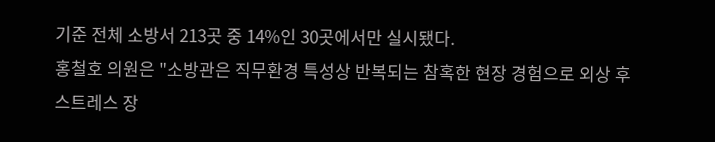기준 전체 소방서 213곳 중 14%인 30곳에서만 실시됐다.
홍철호 의원은 "소방관은 직무환경 특성상 반복되는 참혹한 현장 경험으로 외상 후 스트레스 장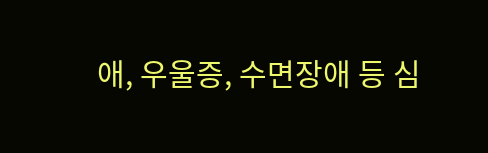애, 우울증, 수면장애 등 심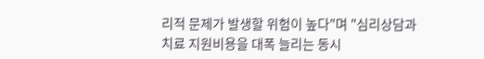리적 문제가 발생할 위험이 높다"며 "심리상담과 치료 지원비용을 대폭 늘리는 동시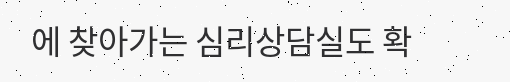에 찾아가는 심리상담실도 확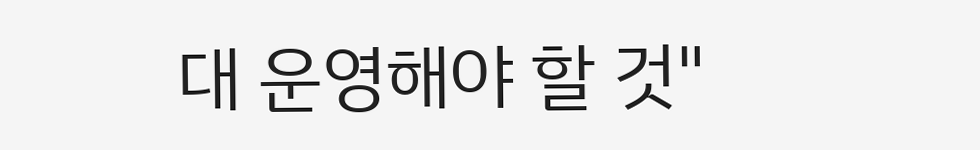대 운영해야 할 것"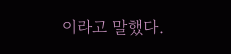이라고 말했다.